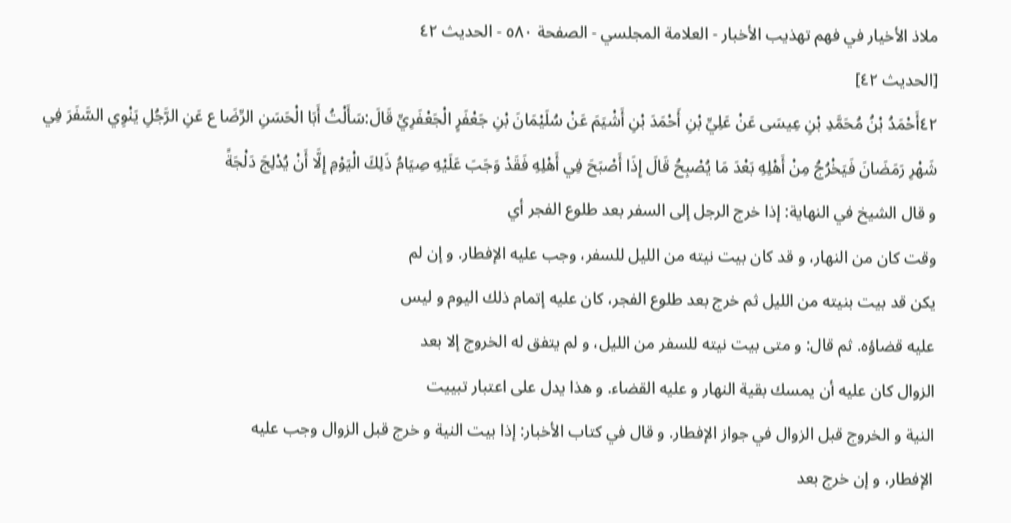ملاذ الأخيار في فهم تهذيب الأخبار - العلامة المجلسي - الصفحة ٥٨٠ - الحديث ٤٢
[الحديث ٤٢]
٤٢أَحْمَدُ بْنُ مُحَمَّدِ بْنِ عِيسَى عَنْ عَلِيِّ بْنِ أَحْمَدَ بْنِ أَشْيَمَ عَنْ سُلَيْمَانَ بْنِ جَعْفَرٍ الْجَعْفَرِيِّ قَالَ:سَأَلْتُ أَبَا الْحَسَنِ الرِّضَا ع عَنِ الرَّجُلِ يَنْوِي السَّفَرَ فِي شَهْرِ رَمَضَانَ فَيَخْرُجُ مِنْ أَهْلِهِ بَعْدَ مَا يُصْبِحُ قَالَ إِذَا أَصْبَحَ فِي أَهْلِهِ فَقَدْ وَجَبَ عَلَيْهِ صِيَامُ ذَلِكَ الْيَوْمِ إِلَّا أَنْ يُدْلِجَ دَلْجَةً
و قال الشيخ في النهاية: إذا خرج الرجل إلى السفر بعد طلوع الفجر أي
وقت كان من النهار، و قد كان بيت نيته من الليل للسفر، وجب عليه الإفطار. و إن لم
يكن قد بيت بنيته من الليل ثم خرج بعد طلوع الفجر، كان عليه إتمام ذلك اليوم و ليس
عليه قضاؤه. ثم قال: و متى بيت نيته للسفر من الليل، و لم يتفق له الخروج إلا بعد
الزوال كان عليه أن يمسك بقية النهار و عليه القضاء. و هذا يدل على اعتبار تبييت
النية و الخروج قبل الزوال في جواز الإفطار. و قال في كتاب الأخبار: إذا بيت النية و خرج قبل الزوال وجب عليه
الإفطار، و إن خرج بعد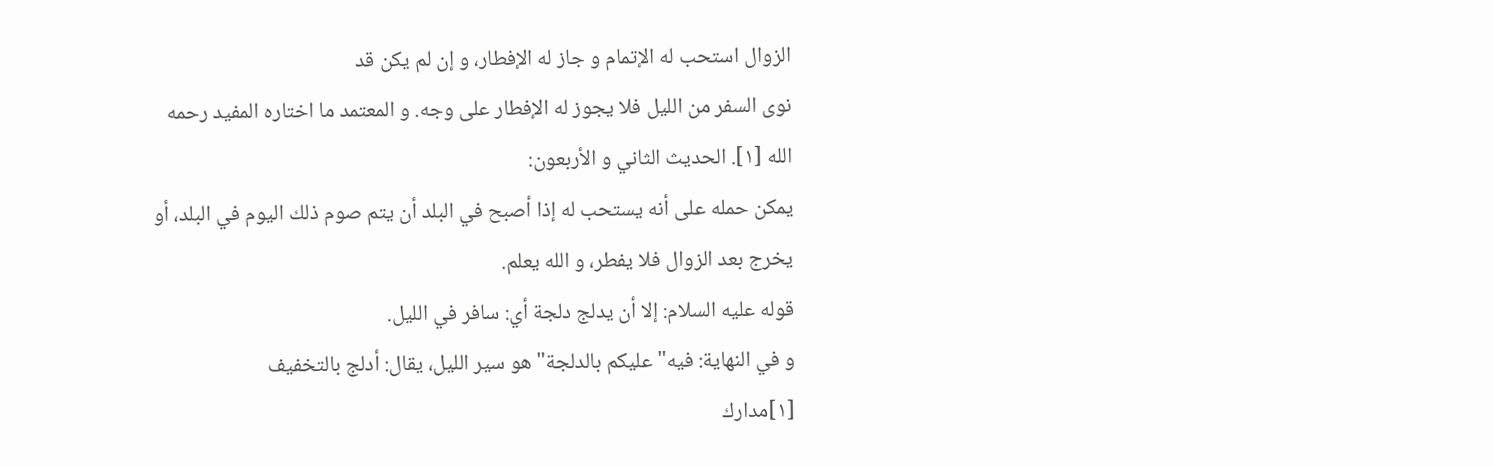الزوال استحب له الإتمام و جاز له الإفطار، و إن لم يكن قد
نوى السفر من الليل فلا يجوز له الإفطار على وجه. و المعتمد ما اختاره المفيد رحمه
الله [١]. الحديث الثاني و الأربعون:
يمكن حمله على أنه يستحب له إذا أصبح في البلد أن يتم صوم ذلك اليوم في البلد، أو يخرج بعد الزوال فلا يفطر، و الله يعلم.
قوله عليه السلام: إلا أن يدلج دلجة أي: سافر في الليل.
و في النهاية: فيه" عليكم بالدلجة" هو سير الليل، يقال: أدلج بالتخفيف
[١]مدارك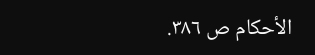الأحكام ص ٣٨٦.